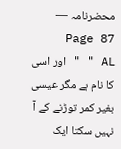محضرنامہ — Page 87
AL " " اور اسی کا نام ہے مگر عیسی بغیر کمر توڑنے کے آ نہیں سکتا ایک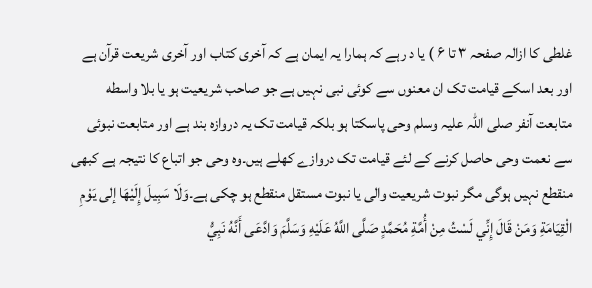غلطی کا ازالہ صفحہ ۳ تا ۶ ) یا د رہے کہ ہمارا یہ ایمان ہے کہ آخری کتاب اور آخری شریعت قرآن ہے اور بعد اسکے قیامت تک ان معنوں سے کوئی نبی نہیں ہے جو صاحب شریعیت ہو یا بلا واسطه متابعت آنفر صلی اللہ علیہ وسلم وحی پاسکتا ہو بلکہ قیامت تک یہ دروازہ بند ہے اور متابعت نبوئی سے نعمت وحی حاصل کرنے کے لئے قیامت تک دروازے کھلے ہیں۔وہ وحی جو اتباع کا نتیجہ ہے کبھی منقطع نہیں ہوگی مگر نبوت شریعیت والی یا نبوت مستقل منقطع ہو چکی ہے۔وَلَا سَبِيلَ إِلَيْهَا إلى يَوْمِ الْقِيَامَةِ وَمَنْ قَالَ إِنِّي لَسْتُ مِنْ أُمَّةِ مُحَمَّدٍ صَلَّى اللَّهُ عَلَيْهِ وَسَلَّمَ وَادَّعَى أَنَّهُ نَبِيُّ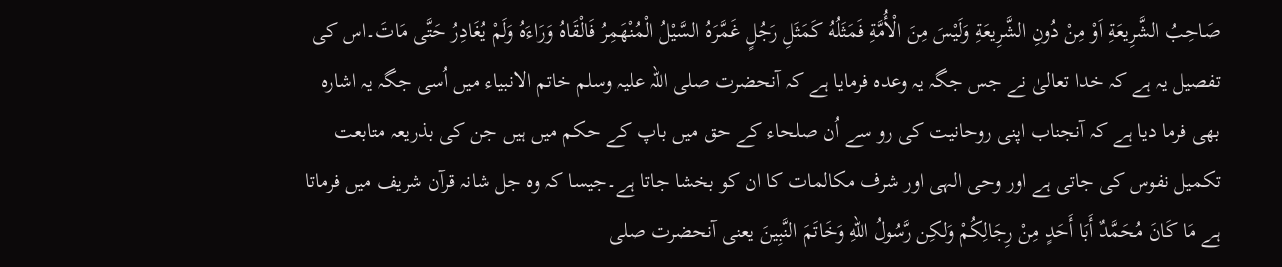صَاحِبُ الشَّرِيعَةِ اَوْ مِنْ دُونِ الشَّرِيعَةِ وَلَيْسَ مِنَ الْأُمَّةِ فَمَثَلُهُ كَمَثَلِ رَجُلٍ غَمَّرَهُ السَّيْلُ الْمُنْهَمِرُ فَالْقَاهُ وَرَاءَهُ وَلَمْ يُغَادِرُ حَتَّى مَاتَ۔اس کی تفصیل یہ ہے کہ خدا تعالیٰ نے جس جگہ یہ وعدہ فرمایا ہے کہ آنحضرت صلی اللہ علیہ وسلم خاتم الانبیاء میں اُسی جگہ یہ اشارہ بھی فرما دیا ہے کہ آنجناب اپنی روحانیت کی رو سے اُن صلحاء کے حق میں باپ کے حکم میں ہیں جن کی بذریعہ متابعت تکمیل نفوس کی جاتی ہے اور وحی الہی اور شرف مکالمات کا ان کو بخشا جاتا ہے۔جیسا کہ وہ جل شانہ قرآن شریف میں فرماتا ہے مَا كَانَ مُحَمَّدٌ أَبَا أَحَدٍ مِنْ رِجَالِكُمْ وَلكِن رَّسُولُ اللهِ وَخَاتَمَ النَّبِينَ یعنی آنحضرت صلی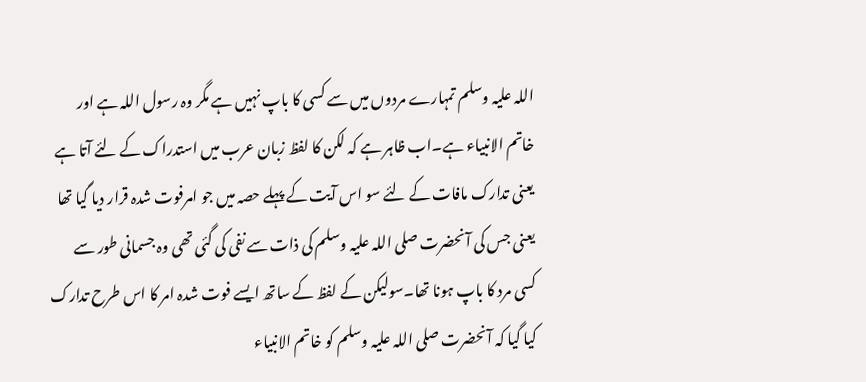اللہ علیہ وسلم تمہارے مردوں میں سے کسی کا باپ نہیں ہے مگر وہ رسول اللہ ہے اور خاتم الانبیاء ہے۔اب ظاہر ہے کہ لکن کا لفظ زبان عرب میں استدراک کے لئے آتا ہے یعنی تدارک مافات کے لئے سو اس آیت کے پہلے حصہ میں جو امرفوت شدہ قرار دیا گیا تھا یعنی جس کی آنحضرت صلی اللہ علیہ وسلم کی ذات سے نفی کی گئی تھی وہ جسمانی طور سے کسی مرد کا باپ ہونا تھا۔سولیکن کے لفظ کے ساتھ ایسے فوت شدہ امر کا اس طرح تدارک کیا گیا کہ آنحضرت صلی اللہ علیہ وسلم کو خاتم الانبیاء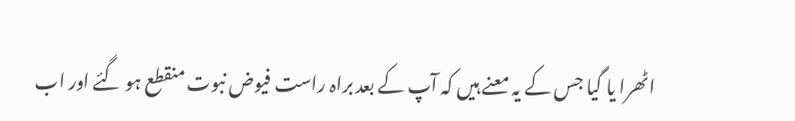اٹھرا یا گیا جس کے یہ معنے ہیں کہ آپ کے بعد براہ راست فیوض نبوت منقطع ہو گئے اور اب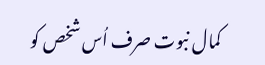کمال نبوت صرف اُس شخص کو